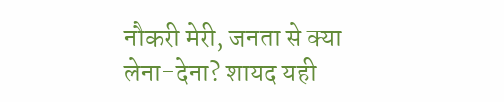नौकरी मेरी, जनता से क्या लेना-देना? शायद यही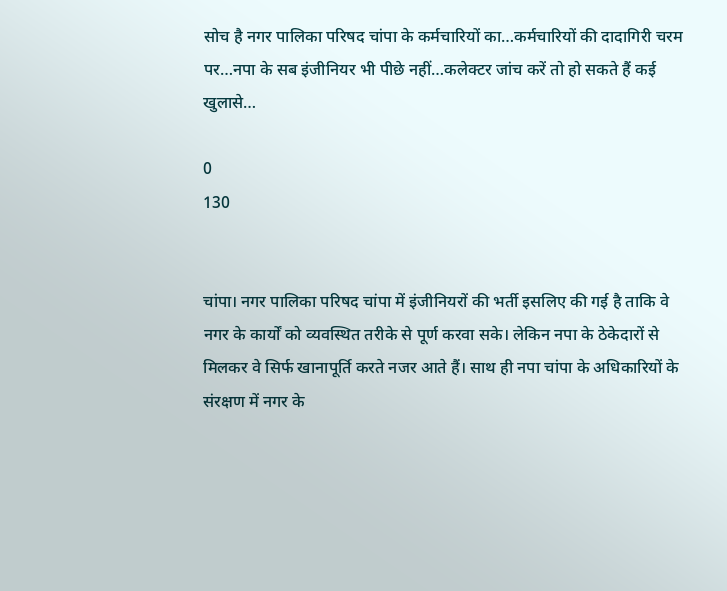सोच है नगर पालिका परिषद चांपा के कर्मचारियों का…कर्मचारियों की दादागिरी चरम पर…नपा के सब इंजीनियर भी पीछे नहीं…कलेक्टर जांच करें तो हो सकते हैं कई खुलासे…

0
130


चांपा। नगर पालिका परिषद चांपा में इंजीनियरों की भर्ती इसलिए की गई है ताकि वे नगर के कार्यों को व्यवस्थित तरीके से पूर्ण करवा सके। लेकिन नपा के ठेकेदारों से मिलकर वे सिर्फ खानापूर्ति करते नजर आते हैं। साथ ही नपा चांपा के अधिकारियों के संरक्षण में नगर के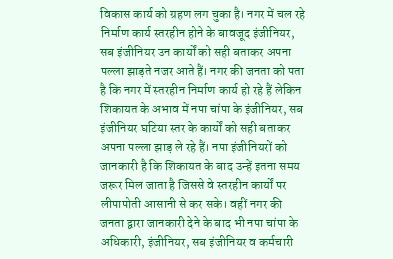विकास कार्य को ग्रहण लग चुका है। नगर में चल रहे निर्माण कार्य स्तरहीन होने के बावजूद इंजीनियर, सब इंजीनियर उन कार्यों को सही बताकर अपना पल्ला झाड़ते नजर आते हैं। नगर की जनता को पता है कि नगर में स्तरहीन निर्माण कार्य हो रहे हैं लेकिन शिकायत के अभाव में नपा चांपा के इंजीनियर, सब इंजीनियर घटिया स्तर के कार्यों को सही बताकर अपना पल्ला झाड़ ले रहे हैं। नपा इंजीनियरों को जानकारी है कि शिकायत के बाद उन्हें इतना समय जरूर मिल जाता है जिससे वे स्तरहीन कार्यों पर लीपापोती आसानी से कर सके। वहीं नगर की जनता द्वारा जानकारी देने के बाद भी नपा चांपा के अधिकारी, इंजीनियर, सब इंजीनियर व कर्मचारी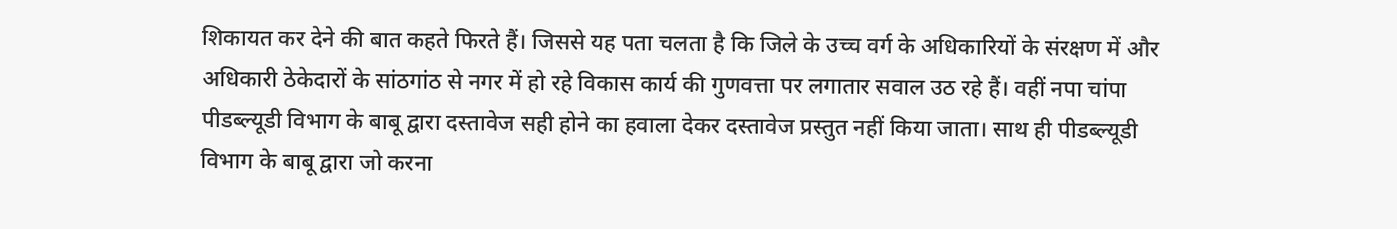शिकायत कर देने की बात कहते फिरते हैं। जिससे यह पता चलता है कि जिले के उच्च वर्ग के अधिकारियों के संरक्षण में और अधिकारी ठेकेदारों के सांठगांठ से नगर में हो रहे विकास कार्य की गुणवत्ता पर लगातार सवाल उठ रहे हैं। वहीं नपा चांपा पीडब्ल्यूडी विभाग के बाबू द्वारा दस्तावेज सही होने का हवाला देकर दस्तावेज प्रस्तुत नहीं किया जाता। साथ ही पीडब्ल्यूडी विभाग के बाबू द्वारा जो करना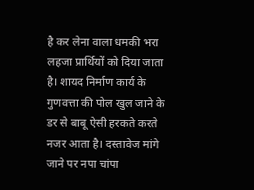है कर लेना वाला धमकी भरा लहजा प्रार्थियों को दिया जाता है। शायद निर्माण कार्य के गुणवत्ता की पोल खुल जाने के डर से बाबू ऐसी हरकते करते नजर आता है। दस्तावेज मांगे जाने पर नपा चांपा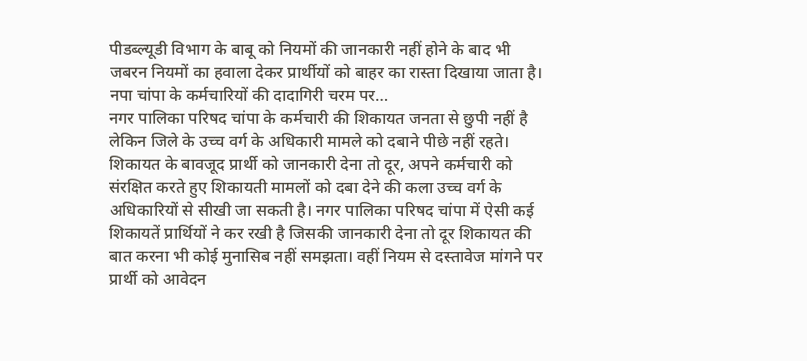पीडब्ल्यूडी विभाग के बाबू को नियमों की जानकारी नहीं होने के बाद भी जबरन नियमों का हवाला देकर प्रार्थीयों को बाहर का रास्ता दिखाया जाता है।
नपा चांपा के कर्मचारियों की दादागिरी चरम पर…
नगर पालिका परिषद चांपा के कर्मचारी की शिकायत जनता से छुपी नहीं है लेकिन जिले के उच्च वर्ग के अधिकारी मामले को दबाने पीछे नहीं रहते। शिकायत के बावजूद प्रार्थी को जानकारी देना तो दूर, अपने कर्मचारी को संरक्षित करते हुए शिकायती मामलों को दबा देने की कला उच्च वर्ग के अधिकारियों से सीखी जा सकती है। नगर पालिका परिषद चांपा में ऐसी कई शिकायतें प्रार्थियों ने कर रखी है जिसकी जानकारी देना तो दूर शिकायत की बात करना भी कोई मुनासिब नहीं समझता। वहीं नियम से दस्तावेज मांगने पर प्रार्थी को आवेदन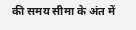की समय सीमा के अंत में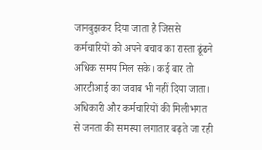जानबुझकर दिया जाता है जिससे कर्मचारियों को अपने बचाव का रास्ता ढूंढने अधिक समय मिल सके। कई बार तो आरटीआई का जवाब भी नहीं दिया जाता। अधिकारी और कर्मचारियों की मिलीभगत से जनता की समस्या लगातार बढ़ते जा रही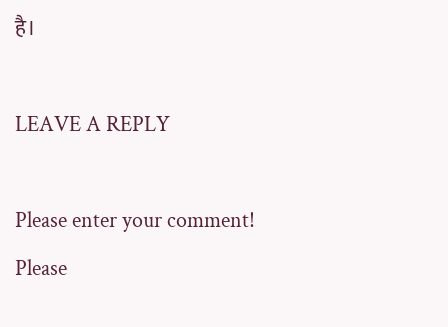है।

LEAVE A REPLY

Please enter your comment!
Please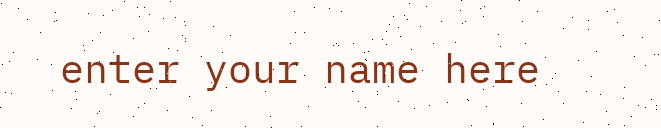enter your name here